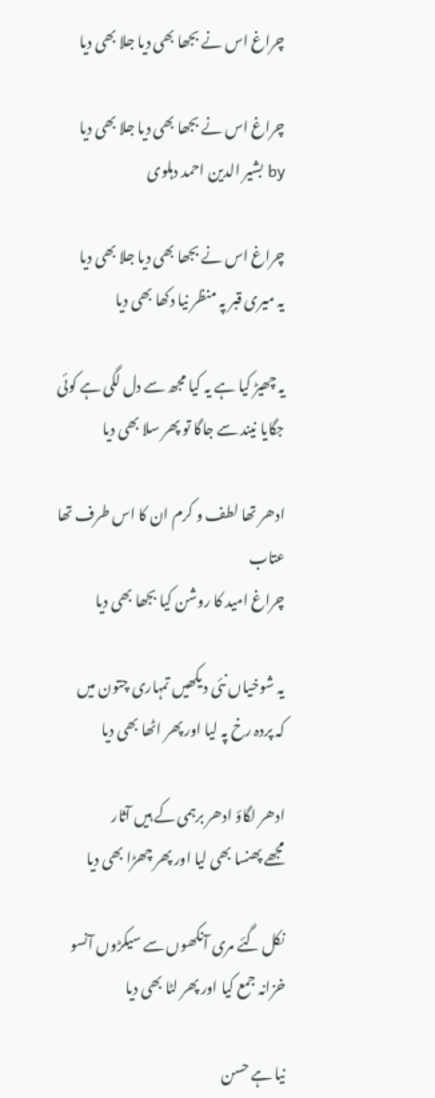چراغ اس نے بجھا بھی دیا جلا بھی دیا

چراغ اس نے بجھا بھی دیا جلا بھی دیا
by بشیر الدین احمد دہلوی

چراغ اس نے بجھا بھی دیا جلا بھی دیا
یہ میری قبر پہ منظر نیا دکھا بھی دیا

یہ چھیڑ کیا ہے یہ کیا مجھ سے دل لگی ہے کوئی
جگایا نیند سے جاگا تو پھر سلا بھی دیا

ادھر تھا لطف و کرم ان کا اس طرف تھا عتاب
چراغ امید کا روشن کیا بجھا بھی دیا

یہ شوخیاں نئی دیکھیں تمہاری چتون میں
کہ پردہ رخ پہ لیا اور پھر اٹھا بھی دیا

ادھر لگاؤ ادھر برہمی کے ہیں آثار
مجھے پھنسا بھی لیا اور پھر چھڑا بھی دیا

نکل گئے مری آنکھوں سے سیکڑوں آنسو
خزانہ جمع کیا اور پھر لٹا بھی دیا

نیا ہے حسن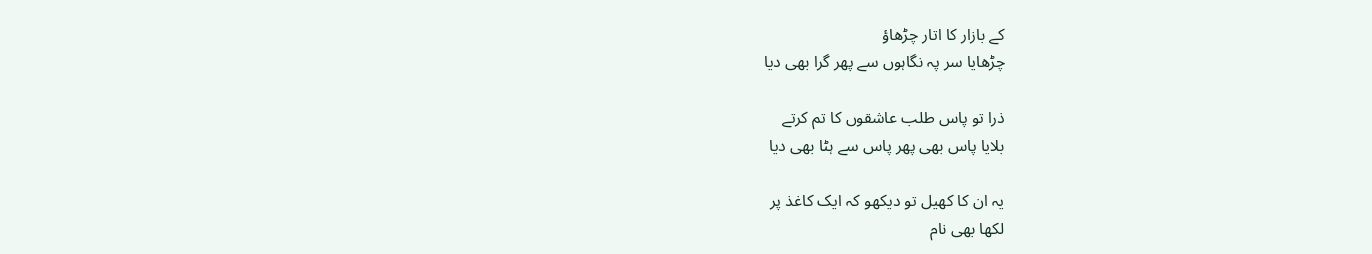کے بازار کا اتار چڑھاؤ
چڑھایا سر پہ نگاہوں سے پھر گرا بھی دیا

ذرا تو پاس طلب عاشقوں کا تم کرتے
بلایا پاس بھی پھر پاس سے ہٹا بھی دیا

یہ ان کا کھیل تو دیکھو کہ ایک کاغذ پر
لکھا بھی نام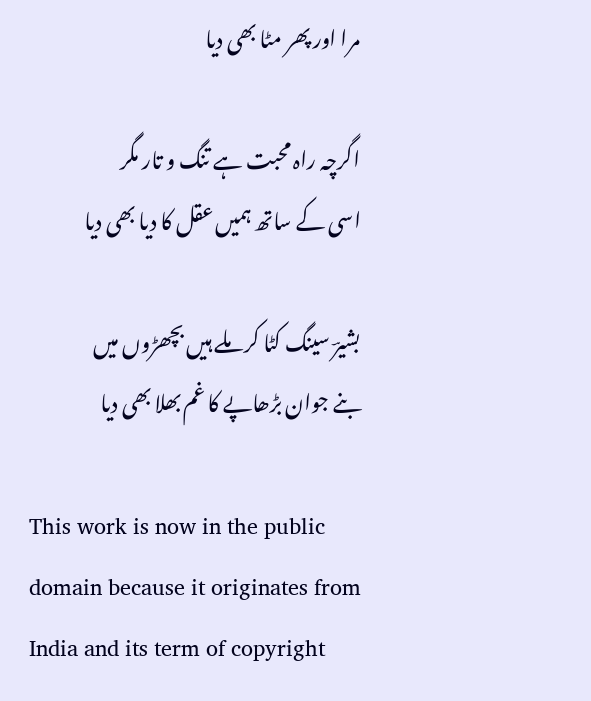مرا اور پھر مٹا بھی دیا

اگرچہ راہ محبت ہے تنگ و تار مگر
اسی کے ساتھ ہمیں عقل کا دیا بھی دیا

بشیرؔ سینگ کٹا کر ملے ہیں بچھڑوں میں
بنے جوان بڑھاپے کا غم بھلا بھی دیا

This work is now in the public domain because it originates from India and its term of copyright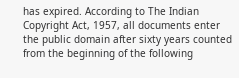has expired. According to The Indian Copyright Act, 1957, all documents enter the public domain after sixty years counted from the beginning of the following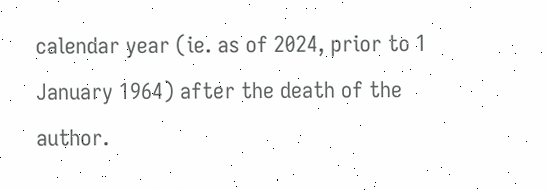calendar year (ie. as of 2024, prior to 1 January 1964) after the death of the author.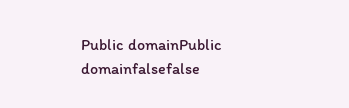Public domainPublic domainfalsefalse